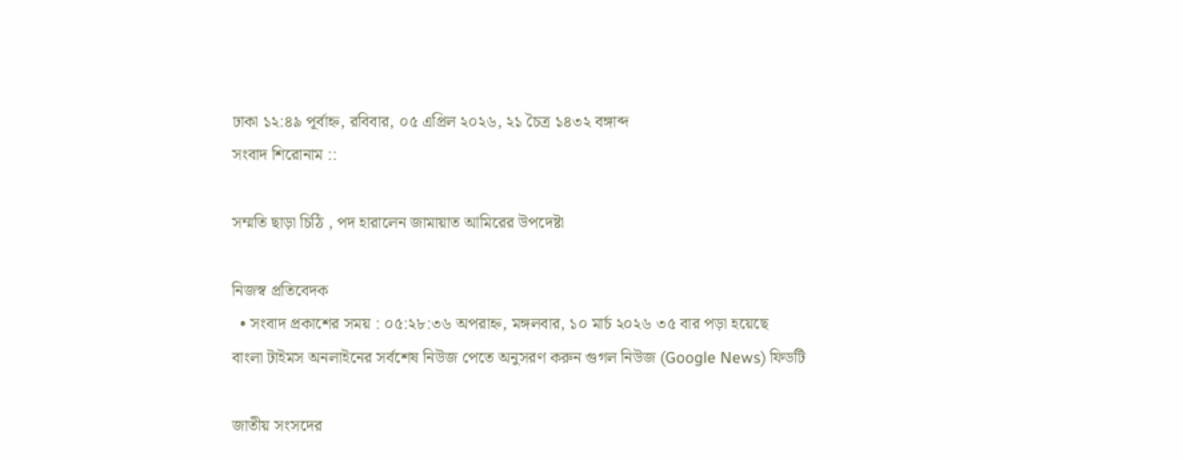ঢাকা ১২:৪৯ পূর্বাহ্ন, রবিবার, ০৫ এপ্রিল ২০২৬, ২১ চৈত্র ১৪৩২ বঙ্গাব্দ
সংবাদ শিরোনাম ::

সম্মতি ছাড়া চিঠি , পদ হারালেন জামায়াত আমিরের উপদেষ্টা

নিজস্ব প্রতিবেদক
  • সংবাদ প্রকাশের সময় : ০৫:২৮:৩৬ অপরাহ্ন, মঙ্গলবার, ১০ মার্চ ২০২৬ ৩৫ বার পড়া হয়েছে
বাংলা টাইমস অনলাইনের সর্বশেষ নিউজ পেতে অনুসরণ করুন গুগল নিউজ (Google News) ফিডটি

জাতীয় সংসদের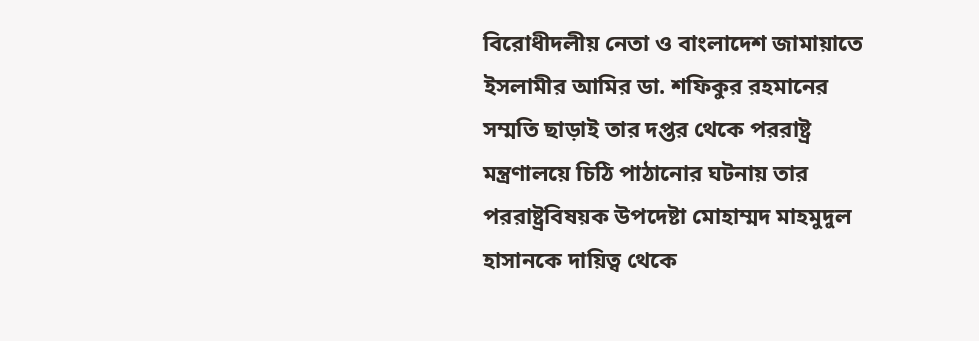বিরোধীদলীয় নেতা ও বাংলাদেশ জামায়াতে ইসলামীর আমির ডা. শফিকুর রহমানের সম্মতি ছাড়াই তার দপ্তর থেকে পররাষ্ট্র মন্ত্রণালয়ে চিঠি পাঠানোর ঘটনায় তার পররাষ্ট্রবিষয়ক উপদেষ্টা মোহাম্মদ মাহমুদুল হাসানকে দায়িত্ব থেকে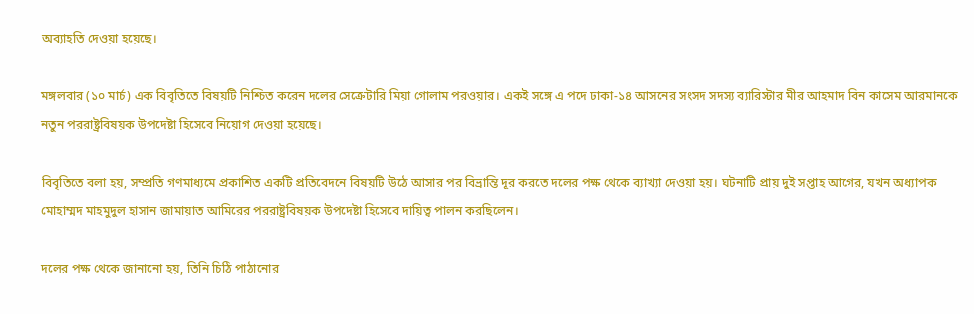অব্যাহতি দেওয়া হয়েছে।

মঙ্গলবার (১০ মার্চ) এক বিবৃতিতে বিষয়টি নিশ্চিত করেন দলের সেক্রেটারি মিয়া গোলাম পরওয়ার। একই সঙ্গে এ পদে ঢাকা-১৪ আসনের সংসদ সদস্য ব্যারিস্টার মীর আহমাদ বিন কাসেম আরমানকে নতুন পররাষ্ট্রবিষয়ক উপদেষ্টা হিসেবে নিয়োগ দেওয়া হয়েছে।

বিবৃতিতে বলা হয়, সম্প্রতি গণমাধ্যমে প্রকাশিত একটি প্রতিবেদনে বিষয়টি উঠে আসার পর বিভ্রান্তি দূর করতে দলের পক্ষ থেকে ব্যাখ্যা দেওয়া হয়। ঘটনাটি প্রায় দুই সপ্তাহ আগের, যখন অধ্যাপক মোহাম্মদ মাহমুদুল হাসান জামায়াত আমিরের পররাষ্ট্রবিষয়ক উপদেষ্টা হিসেবে দায়িত্ব পালন করছিলেন।

দলের পক্ষ থেকে জানানো হয়, তিনি চিঠি পাঠানোর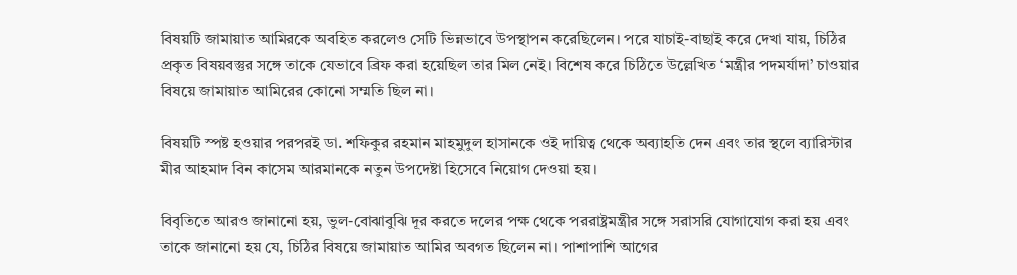বিষয়টি জামায়াত আমিরকে অবহিত করলেও সেটি ভিন্নভাবে উপস্থাপন করেছিলেন। পরে যাচাই-বাছাই করে দেখা যায়, চিঠির প্রকৃত বিষয়বস্তুর সঙ্গে তাকে যেভাবে ব্রিফ করা হয়েছিল তার মিল নেই। বিশেষ করে চিঠিতে উল্লেখিত ‘মন্ত্রীর পদমর্যাদা’ চাওয়ার বিষয়ে জামায়াত আমিরের কোনো সম্মতি ছিল না।

বিষয়টি স্পষ্ট হওয়ার পরপরই ডা. শফিকুর রহমান মাহমুদুল হাসানকে ওই দায়িত্ব থেকে অব্যাহতি দেন এবং তার স্থলে ব্যারিস্টার মীর আহমাদ বিন কাসেম আরমানকে নতুন উপদেষ্টা হিসেবে নিয়োগ দেওয়া হয়।

বিবৃতিতে আরও জানানো হয়, ভুল-বোঝাবুঝি দূর করতে দলের পক্ষ থেকে পররাষ্ট্রমন্ত্রীর সঙ্গে সরাসরি যোগাযোগ করা হয় এবং তাকে জানানো হয় যে, চিঠির বিষয়ে জামায়াত আমির অবগত ছিলেন না। পাশাপাশি আগের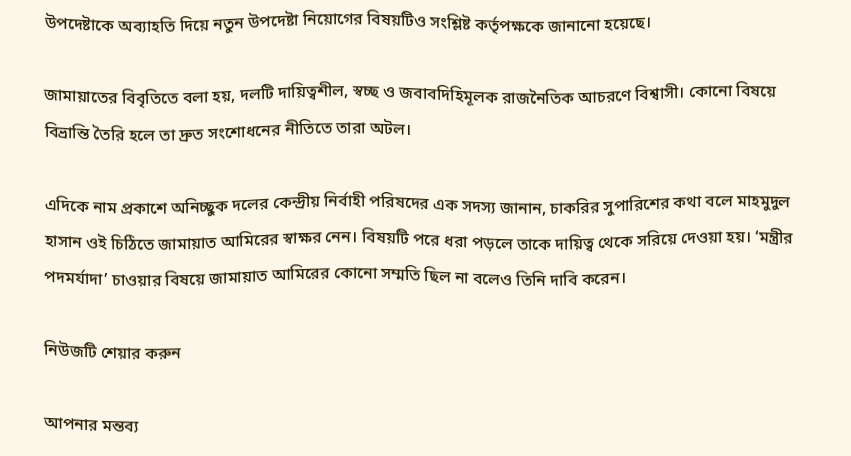উপদেষ্টাকে অব্যাহতি দিয়ে নতুন উপদেষ্টা নিয়োগের বিষয়টিও সংশ্লিষ্ট কর্তৃপক্ষকে জানানো হয়েছে।

জামায়াতের বিবৃতিতে বলা হয়, দলটি দায়িত্বশীল, স্বচ্ছ ও জবাবদিহিমূলক রাজনৈতিক আচরণে বিশ্বাসী। কোনো বিষয়ে বিভ্রান্তি তৈরি হলে তা দ্রুত সংশোধনের নীতিতে তারা অটল।

এদিকে নাম প্রকাশে অনিচ্ছুক দলের কেন্দ্রীয় নির্বাহী পরিষদের এক সদস্য জানান, চাকরির সুপারিশের কথা বলে মাহমুদুল হাসান ওই চিঠিতে জামায়াত আমিরের স্বাক্ষর নেন। বিষয়টি পরে ধরা পড়লে তাকে দায়িত্ব থেকে সরিয়ে দেওয়া হয়। ‘মন্ত্রীর পদমর্যাদা’ চাওয়ার বিষয়ে জামায়াত আমিরের কোনো সম্মতি ছিল না বলেও তিনি দাবি করেন।

নিউজটি শেয়ার করুন

আপনার মন্তব্য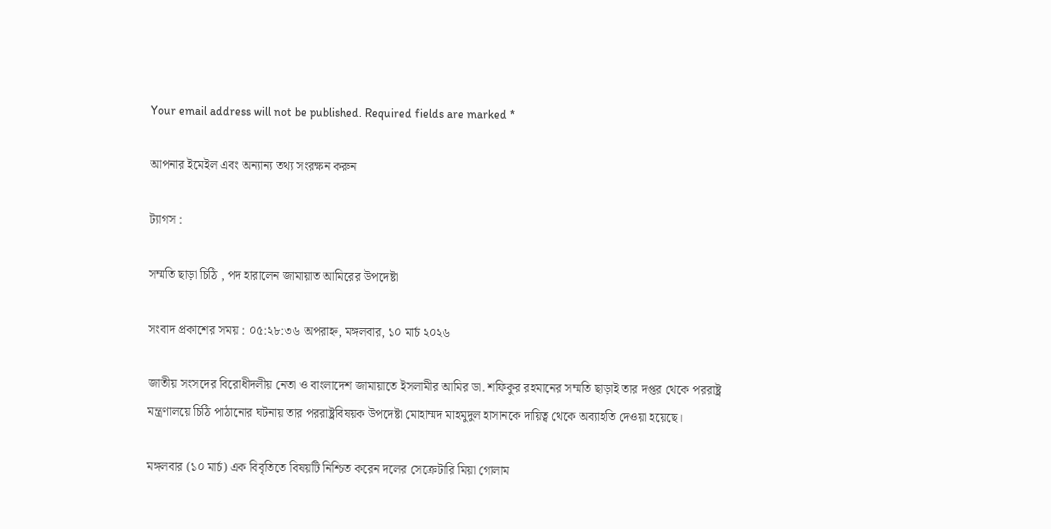Your email address will not be published. Required fields are marked *

আপনার ইমেইল এবং অন্যান্য তথ্য সংরক্ষন করুন

ট্যাগস :

সম্মতি ছাড়া চিঠি , পদ হারালেন জামায়াত আমিরের উপদেষ্টা

সংবাদ প্রকাশের সময় : ০৫:২৮:৩৬ অপরাহ্ন, মঙ্গলবার, ১০ মার্চ ২০২৬

জাতীয় সংসদের বিরোধীদলীয় নেতা ও বাংলাদেশ জামায়াতে ইসলামীর আমির ডা. শফিকুর রহমানের সম্মতি ছাড়াই তার দপ্তর থেকে পররাষ্ট্র মন্ত্রণালয়ে চিঠি পাঠানোর ঘটনায় তার পররাষ্ট্রবিষয়ক উপদেষ্টা মোহাম্মদ মাহমুদুল হাসানকে দায়িত্ব থেকে অব্যাহতি দেওয়া হয়েছে।

মঙ্গলবার (১০ মার্চ) এক বিবৃতিতে বিষয়টি নিশ্চিত করেন দলের সেক্রেটারি মিয়া গোলাম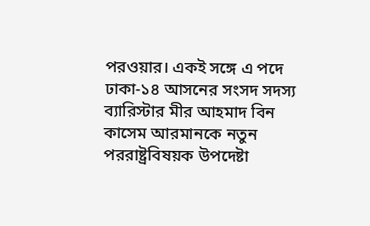পরওয়ার। একই সঙ্গে এ পদে ঢাকা-১৪ আসনের সংসদ সদস্য ব্যারিস্টার মীর আহমাদ বিন কাসেম আরমানকে নতুন পররাষ্ট্রবিষয়ক উপদেষ্টা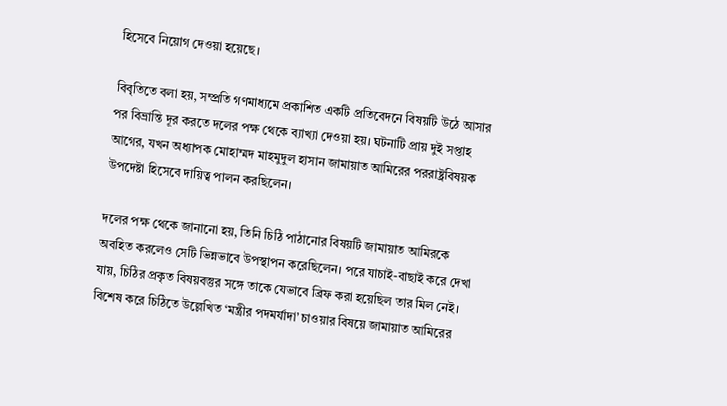হিসেবে নিয়োগ দেওয়া হয়েছে।

বিবৃতিতে বলা হয়, সম্প্রতি গণমাধ্যমে প্রকাশিত একটি প্রতিবেদনে বিষয়টি উঠে আসার পর বিভ্রান্তি দূর করতে দলের পক্ষ থেকে ব্যাখ্যা দেওয়া হয়। ঘটনাটি প্রায় দুই সপ্তাহ আগের, যখন অধ্যাপক মোহাম্মদ মাহমুদুল হাসান জামায়াত আমিরের পররাষ্ট্রবিষয়ক উপদেষ্টা হিসেবে দায়িত্ব পালন করছিলেন।

দলের পক্ষ থেকে জানানো হয়, তিনি চিঠি পাঠানোর বিষয়টি জামায়াত আমিরকে অবহিত করলেও সেটি ভিন্নভাবে উপস্থাপন করেছিলেন। পরে যাচাই-বাছাই করে দেখা যায়, চিঠির প্রকৃত বিষয়বস্তুর সঙ্গে তাকে যেভাবে ব্রিফ করা হয়েছিল তার মিল নেই। বিশেষ করে চিঠিতে উল্লেখিত ‘মন্ত্রীর পদমর্যাদা’ চাওয়ার বিষয়ে জামায়াত আমিরের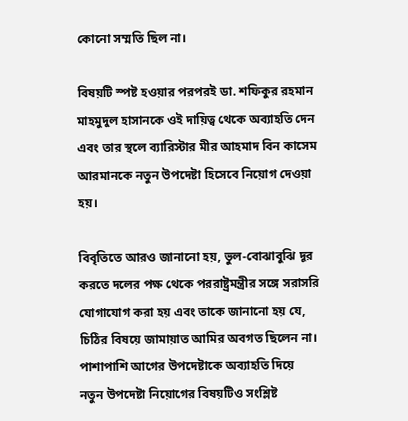কোনো সম্মতি ছিল না।

বিষয়টি স্পষ্ট হওয়ার পরপরই ডা. শফিকুর রহমান মাহমুদুল হাসানকে ওই দায়িত্ব থেকে অব্যাহতি দেন এবং তার স্থলে ব্যারিস্টার মীর আহমাদ বিন কাসেম আরমানকে নতুন উপদেষ্টা হিসেবে নিয়োগ দেওয়া হয়।

বিবৃতিতে আরও জানানো হয়, ভুল-বোঝাবুঝি দূর করতে দলের পক্ষ থেকে পররাষ্ট্রমন্ত্রীর সঙ্গে সরাসরি যোগাযোগ করা হয় এবং তাকে জানানো হয় যে, চিঠির বিষয়ে জামায়াত আমির অবগত ছিলেন না। পাশাপাশি আগের উপদেষ্টাকে অব্যাহতি দিয়ে নতুন উপদেষ্টা নিয়োগের বিষয়টিও সংশ্লিষ্ট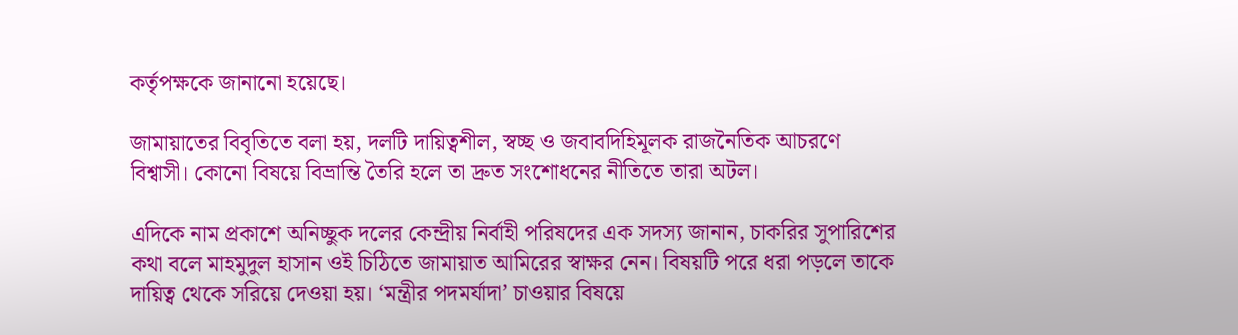কর্তৃপক্ষকে জানানো হয়েছে।

জামায়াতের বিবৃতিতে বলা হয়, দলটি দায়িত্বশীল, স্বচ্ছ ও জবাবদিহিমূলক রাজনৈতিক আচরণে বিশ্বাসী। কোনো বিষয়ে বিভ্রান্তি তৈরি হলে তা দ্রুত সংশোধনের নীতিতে তারা অটল।

এদিকে নাম প্রকাশে অনিচ্ছুক দলের কেন্দ্রীয় নির্বাহী পরিষদের এক সদস্য জানান, চাকরির সুপারিশের কথা বলে মাহমুদুল হাসান ওই চিঠিতে জামায়াত আমিরের স্বাক্ষর নেন। বিষয়টি পরে ধরা পড়লে তাকে দায়িত্ব থেকে সরিয়ে দেওয়া হয়। ‘মন্ত্রীর পদমর্যাদা’ চাওয়ার বিষয়ে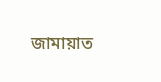জামায়াত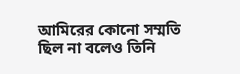আমিরের কোনো সম্মতি ছিল না বলেও তিনি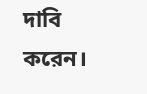দাবি করেন।